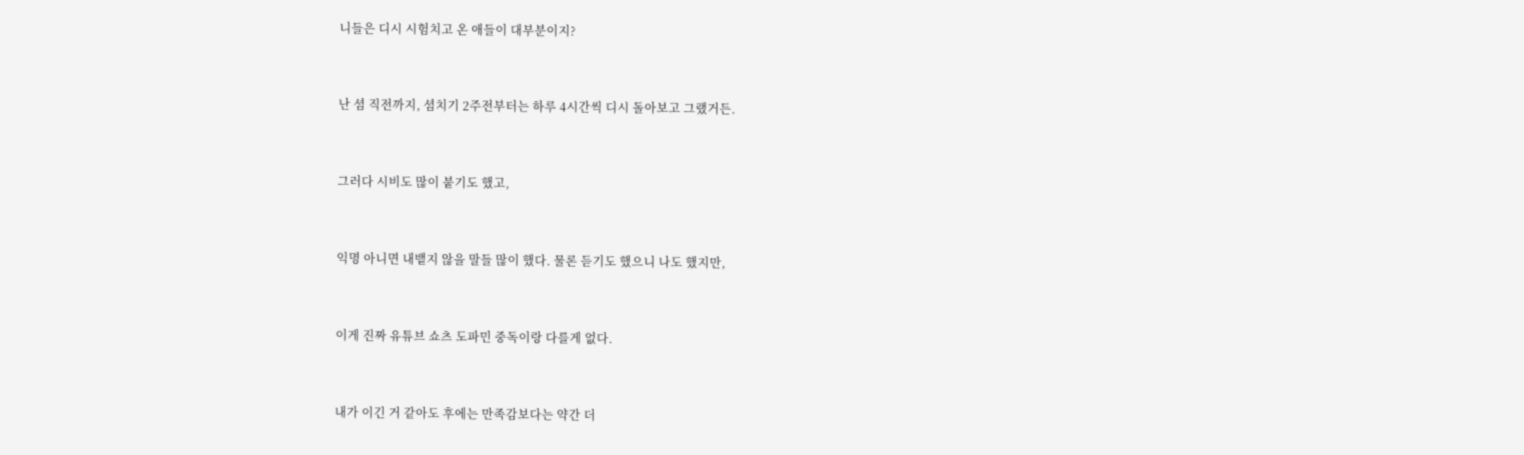니들은 디시 시험치고 온 애들이 대부분이지?


난 셤 직전까지, 셤치기 2주전부터는 하루 4시간씩 디시 돌아보고 그랬거든.


그러다 시비도 많이 붙기도 했고,


익명 아니면 내뱉지 않을 말들 많이 했다. 물론 듣기도 했으니 나도 했지만,


이게 진짜 유튜브 쇼츠 도파민 중독이랑 다를게 없다.


내가 이긴 거 같아도 후에는 만족감보다는 약간 더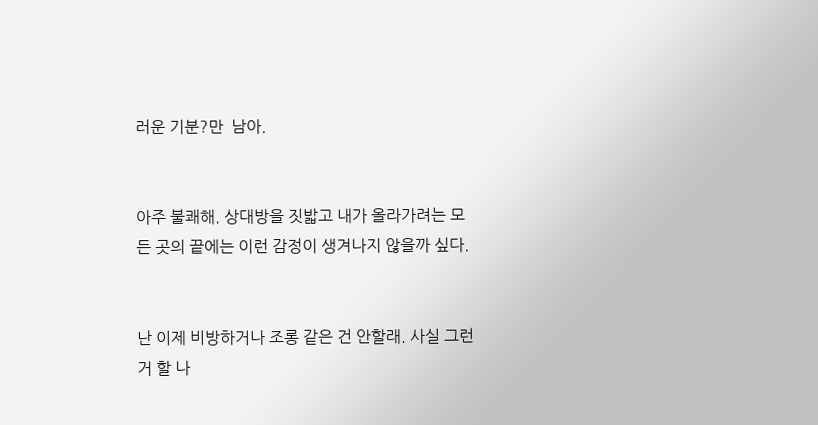러운 기분?만  남아.


아주 불쾌해. 상대방을 짓밟고 내가 올라가려는 모든 곳의 끝에는 이런 감정이 생겨나지 않을까 싶다.


난 이제 비방하거나 조롱 같은 건 안할래. 사실 그런거 할 나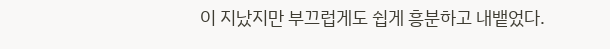이 지났지만 부끄럽게도 쉽게 흥분하고 내뱉었다.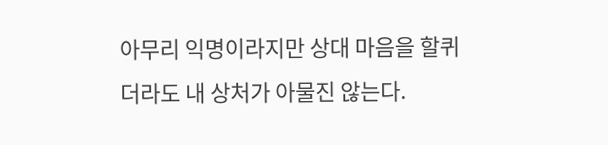아무리 익명이라지만 상대 마음을 할퀴더라도 내 상처가 아물진 않는다.